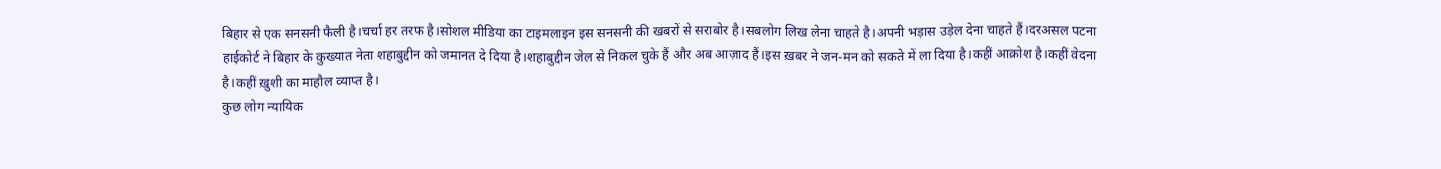बिहार से एक सनसनी फैली है।चर्चा हर तरफ है।सोशल मीडिया का टाइमलाइन इस सनसनी की खबरों से सराबोर है।सबलोग लिख लेना चाहते है।अपनी भड़ास उड़ेल देना चाहते हैं।दरअसल पटना हाईकोर्ट ने बिहार के कुख्यात नेता शहाबुद्दीन को जमानत दे दिया है।शहाबुद्दीन जेल से निकल चुके हैं और अब आज़ाद हैं।इस ख़बर ने जन-मन को सकते में ला दिया है।कहीं आक्रोश है।कहीं वेदना है।कहीं ख़ुशी का माहौल व्याप्त है।
कुछ लोग न्यायिक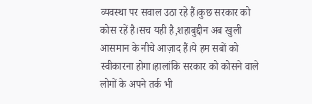व्यवस्था पर सवाल उठा रहे हैं।कुछ सरकार को कोस रहें है।सच यही है,शहाबुद्दीन अब खुली आसमान के नीचे आज़ाद हैं।ये हम सबों को स्वीकारना होगा।हालांकि सरकार को कोसने वाले लोगों के अपने तर्क भी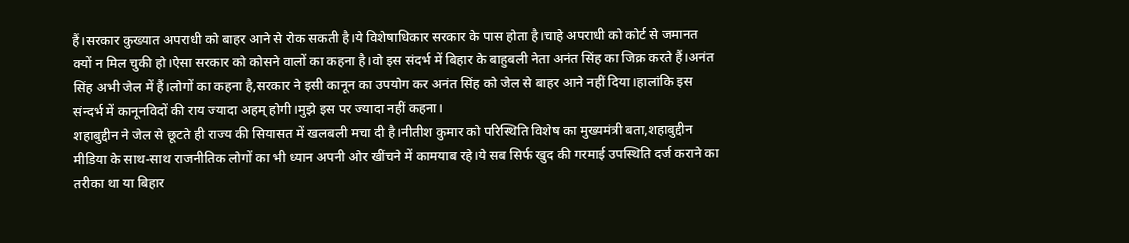हैं।सरकार कुख्यात अपराधी को बाहर आने से रोक सकती है।ये विशेषाधिकार सरकार के पास होता है।चाहे अपराधी को कोर्ट से जमानत क्यों न मिल चुकी हो।ऐसा सरकार को कोसने वालों का कहना है।वो इस संदर्भ में बिहार के बाहुबली नेता अनंत सिंह का जिक्र करते हैं।अनंत सिंह अभी जेल में हैं।लोगों का कहना है,सरकार ने इसी कानून का उपयोग कर अनंत सिंह को जेल से बाहर आने नहीं दिया।हालांकि इस संन्दर्भ में कानूनविदों की राय ज्यादा अहम् होगी।मुझे इस पर ज्यादा नहीं कहना।
शहाबुद्दीन ने जेल से छूटते ही राज्य की सियासत में खलबली मचा दी है।नीतीश कुमार को परिस्थिति विशेष का मुख्यमंत्री बता,शहाबुद्दीन मीडिया के साथ-साथ राजनीतिक लोगों का भी ध्यान अपनी ओर खींचने में कामयाब रहे।ये सब सिर्फ खुद की गरमाई उपस्थिति दर्ज कराने का तरीका था या बिहार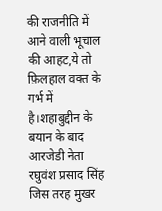की राजनीति में आने वाली भूचाल की आहट,ये तो फ़िलहाल वक्त के गर्भ में है।शहाबुद्दीन के बयान के बाद आरजेडी नेता रघुवंश प्रसाद सिंह जिस तरह मुखर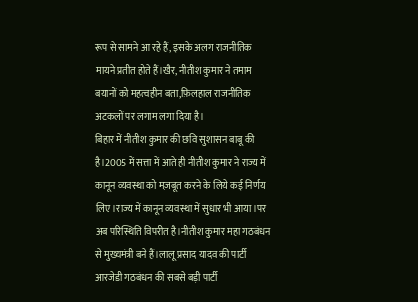रूप से सामने आ रहे हैं, इसके अलग राजनीतिक मायने प्रतीत होते हैं।खैर, नीतीश कुमार ने तमाम बयानों को महत्वहीन बता,फ़िलहाल राजनीतिक अटकलों पर लगाम लगा दिया है।
बिहार में नीतीश कुमार की छवि सुशासन बाबू की है।2005 में सत्ता में आते ही नीतीश कुमार ने राज्य में कानून व्यवस्था को मज़बूत करने के लिये कई निर्णय लिए।राज्य में कानून व्यवस्था में सुधार भी आया।पर अब परिस्थिति विपरीत है।नीतीश कुमार महा गठबंधन से मुख्यमंत्री बने हैं।लालू प्रसाद यादव की पार्टी आरजेडी गठबंधन की सबसे बड़ी पार्टी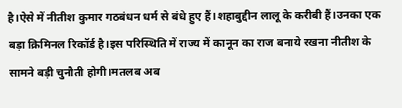है।ऐसे में नीतीश कुमार गठबंधन धर्म से बंधे हुए हैं।शहाबुद्दीन लालू के करीबी हैं।उनका एक बड़ा क्रिमिनल रिकॉर्ड है।इस परिस्थिति में राज्य में कानून का राज बनाये रखना नीतीश के सामने बड़ी चुनौती होगी।मतलब अब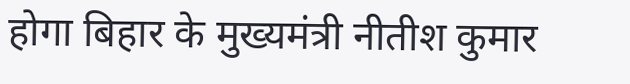होगा बिहार के मुख्यमंत्री नीतीश कुमार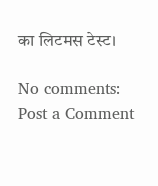का लिटमस टेस्ट।

No comments:
Post a Comment